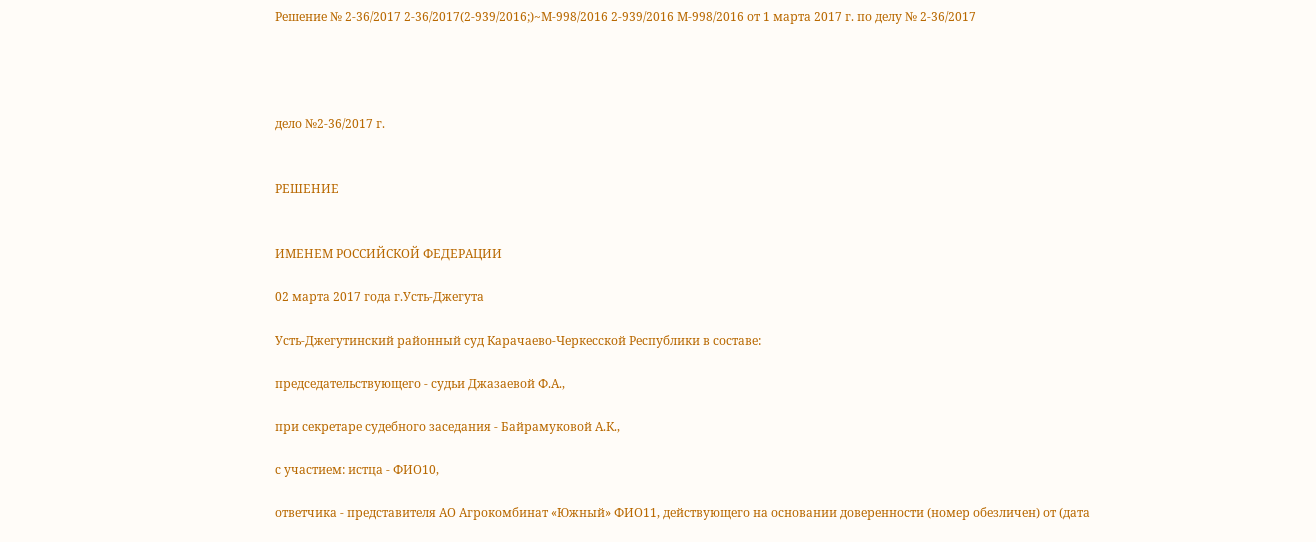Решение № 2-36/2017 2-36/2017(2-939/2016;)~М-998/2016 2-939/2016 М-998/2016 от 1 марта 2017 г. по делу № 2-36/2017




дело №2-36/2017 г.


РЕШЕНИЕ


ИМЕНЕМ РОССИЙСКОЙ ФЕДЕРАЦИИ

02 марта 2017 года г.Усть-Джегута

Усть-Джегутинский районный суд Карачаево-Черкесской Республики в составе:

председательствующего - судьи Джазаевой Ф.А.,

при секретаре судебного заседания - Байрамуковой А.К.,

с участием: истца - ФИО10,

ответчика - представителя АО Агрокомбинат «Южный» ФИО11, действующего на основании доверенности (номер обезличен) от (дата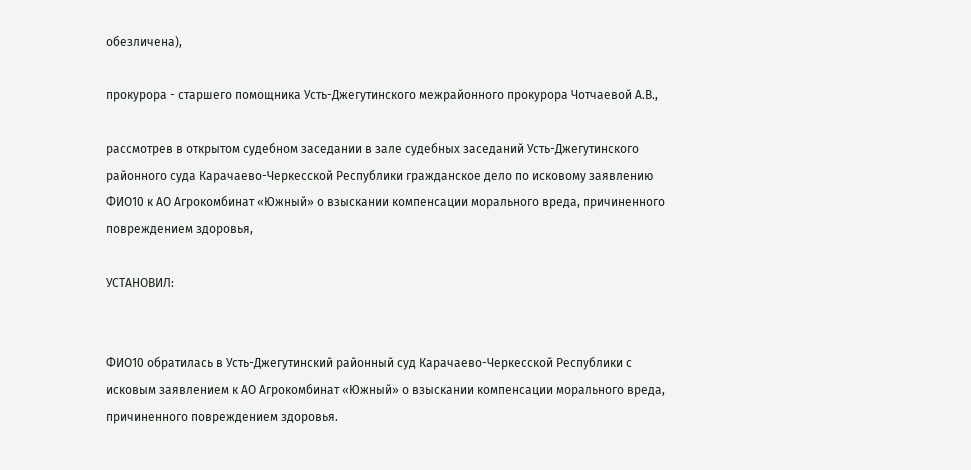обезличена),

прокурора - старшего помощника Усть-Джегутинского межрайонного прокурора Чотчаевой А.В.,

рассмотрев в открытом судебном заседании в зале судебных заседаний Усть-Джегутинского районного суда Карачаево-Черкесской Республики гражданское дело по исковому заявлению ФИО10 к АО Агрокомбинат «Южный» о взыскании компенсации морального вреда, причиненного повреждением здоровья,

УСТАНОВИЛ:


ФИО10 обратилась в Усть-Джегутинский районный суд Карачаево-Черкесской Республики с исковым заявлением к АО Агрокомбинат «Южный» о взыскании компенсации морального вреда, причиненного повреждением здоровья.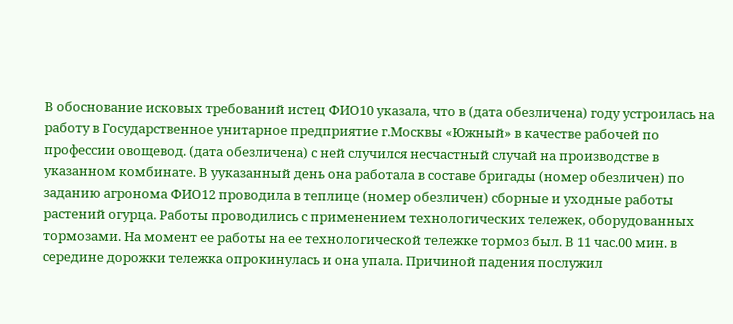В обоснование исковых требований истец ФИО10 указала, что в (дата обезличена) году устроилась на работу в Государственное унитарное предприятие г.Москвы «Южный» в качестве рабочей по профессии овощевод. (дата обезличена) с ней случился несчастный случай на производстве в указанном комбинате. В ууказанный день она работала в составе бригады (номер обезличен) по заданию агронома ФИО12 проводила в теплице (номер обезличен) сборные и уходные работы растений огурца. Работы проводились с применением технологических тележек, оборудованных тормозами. На момент ее работы на ее технологической тележке тормоз был. В 11 час.00 мин. в середине дорожки тележка опрокинулась и она упала. Причиной падения послужил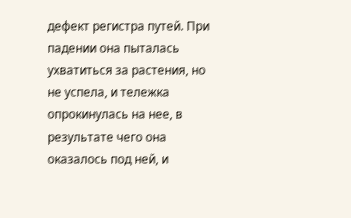дефект регистра путей. При падении она пыталась ухватиться за растения, но не успела, и тележка опрокинулась на нее, в результате чего она оказалось под ней, и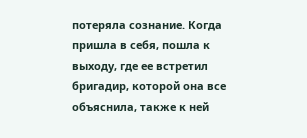потеряла сознание. Когда пришла в себя, пошла к выходу, где ее встретил бригадир, которой она все объяснила, также к ней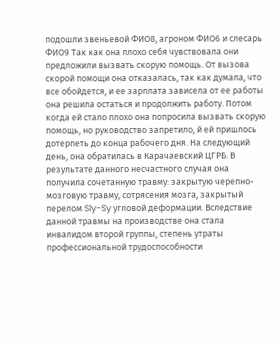подошли звеньевой ФИО8, агроном ФИО6 и слесарь ФИО9 Так как она плохо себя чувствовала они предложили вызвать скорую помощь. От вызова скорой помощи она отказалась, так как думала, что все обойдется, и ее зарплата зависела от ее работы она решила остаться и продолжить работу. Потом когда ей стало плохо она попросила вызвать скорую помощь, но руководство запретило, й ей пришлось дотерпеть до конца рабочего дня. На следующий день, она обратилась в Карачаевский ЦГРБ. В результате данного несчастного случая она получила сочетанную травму: закрытую черепно-мозговую травму, сотрясения мозга, закрытый перелом Sly-Sy угловой деформации. Вследствие данной травмы на производстве она стала инвалидом второй группы, степень утраты профессиональной трудоспособности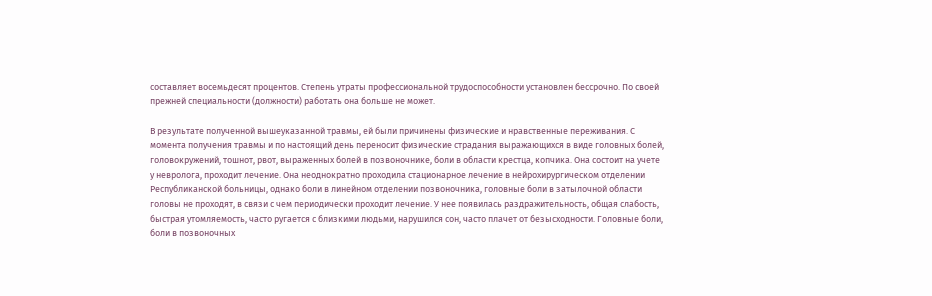составляет восемьдесят процентов. Степень утраты профессиональной трудоспособности установлен бессрочно. По своей прежней специальности (должности) работать она больше не может.

В результате полученной вышеуказанной травмы, ей были причинены физические и нравственные переживания. С момента получения травмы и по настоящий день переносит физические страдания выражающихся в виде головных болей, головокружений, тошнот, рвот, выраженных болей в позвоночнике, боли в области крестца, копчика. Она состоит на учете у невролога, проходит лечение. Она неоднократно проходила стационарное лечение в нейрохирургическом отделении Республиканской больницы, однако боли в линейном отделении позвоночника, головные боли в затылочной области головы не проходят, в связи с чем периодически проходит лечение. У нее появилась раздражительность, общая слабость, быстрая утомляемость, часто ругается с близкими людьми, нарушился сон, часто плачет от безысходности. Головные боли, боли в позвоночных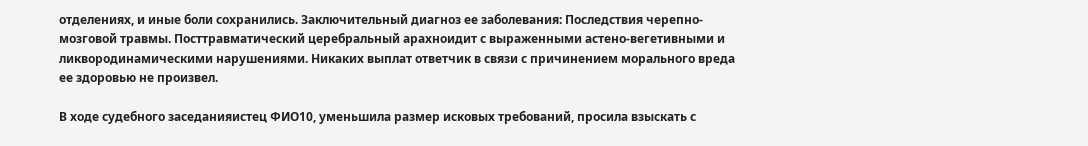отделениях, и иные боли сохранились. Заключительный диагноз ее заболевания: Последствия черепно-мозговой травмы. Посттравматический церебральный арахноидит с выраженными астено-вегетивными и ликвородинамическими нарушениями. Никаких выплат ответчик в связи с причинением морального вреда ее здоровью не произвел.

В ходе судебного заседанияистец ФИО10, уменьшила размер исковых требований, просила взыскать с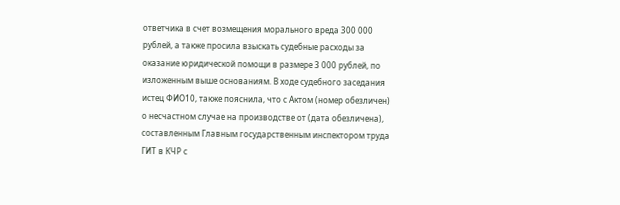ответчика в счет возмещения морального вреда 300 000 рублей, а также просила взыскать судебные расходы за оказание юридической помощи в размере 3 000 рублей, по изложенным выше основаниям. В ходе судебного заседания истец ФИО10, также пояснила, что с Актом (номер обезличен) о несчастном случае на производстве от (дата обезличена), составленным Главным государственным инспектором труда ГИТ в КЧР с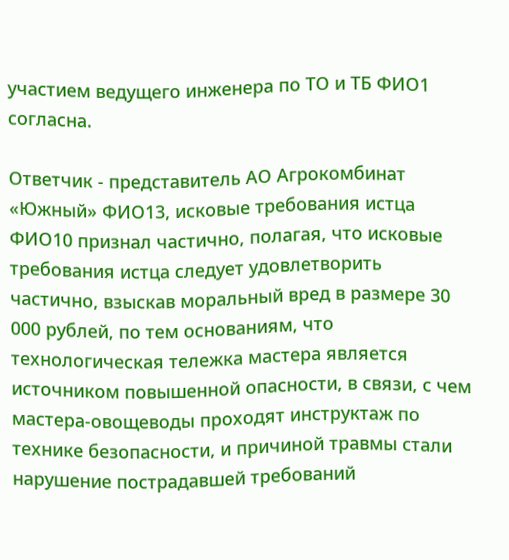участием ведущего инженера по ТО и ТБ ФИО1 согласна.

Ответчик - представитель АО Агрокомбинат «Южный» ФИО13, исковые требования истца ФИО10 признал частично, полагая, что исковые требования истца следует удовлетворить частично, взыскав моральный вред в размере 30 000 рублей, по тем основаниям, что технологическая тележка мастера является источником повышенной опасности, в связи, с чем мастера-овощеводы проходят инструктаж по технике безопасности, и причиной травмы стали нарушение пострадавшей требований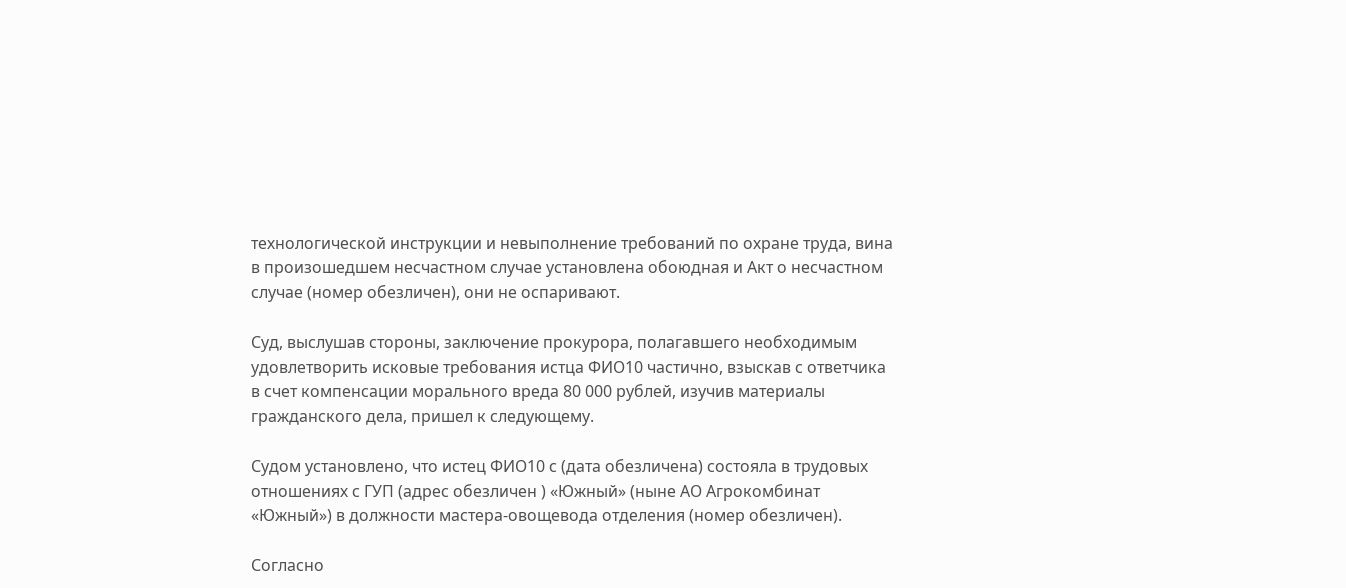технологической инструкции и невыполнение требований по охране труда, вина в произошедшем несчастном случае установлена обоюдная и Акт о несчастном случае (номер обезличен), они не оспаривают.

Суд, выслушав стороны, заключение прокурора, полагавшего необходимым удовлетворить исковые требования истца ФИО10 частично, взыскав с ответчика в счет компенсации морального вреда 80 000 рублей, изучив материалы гражданского дела, пришел к следующему.

Судом установлено, что истец ФИО10 с (дата обезличена) состояла в трудовых отношениях с ГУП (адрес обезличен ) «Южный» (ныне АО Агрокомбинат «Южный») в должности мастера-овощевода отделения (номер обезличен).

Согласно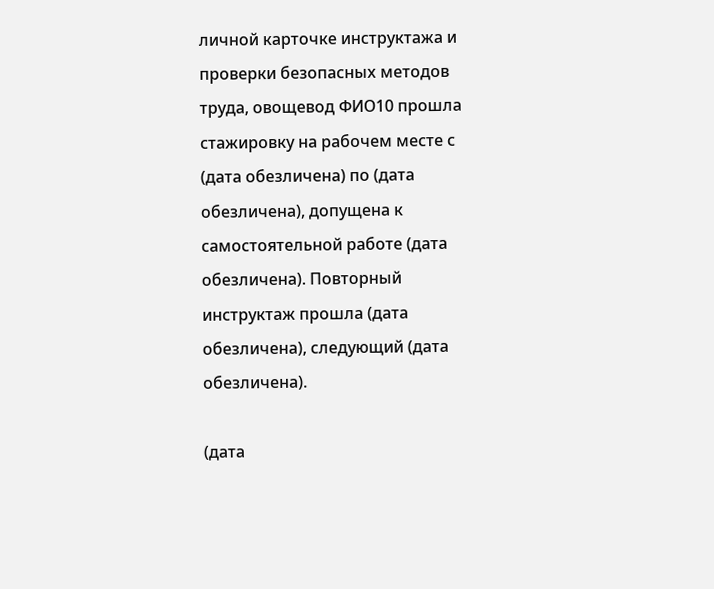личной карточке инструктажа и проверки безопасных методов труда, овощевод ФИО10 прошла стажировку на рабочем месте с (дата обезличена) по (дата обезличена), допущена к самостоятельной работе (дата обезличена). Повторный инструктаж прошла (дата обезличена), следующий (дата обезличена).

(дата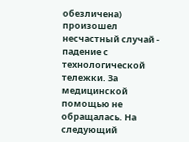обезличена) произошел несчастный случай - падение с технологической тележки. За медицинской помощью не обращалась. На следующий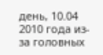день, 10.04 2010 года из-за головных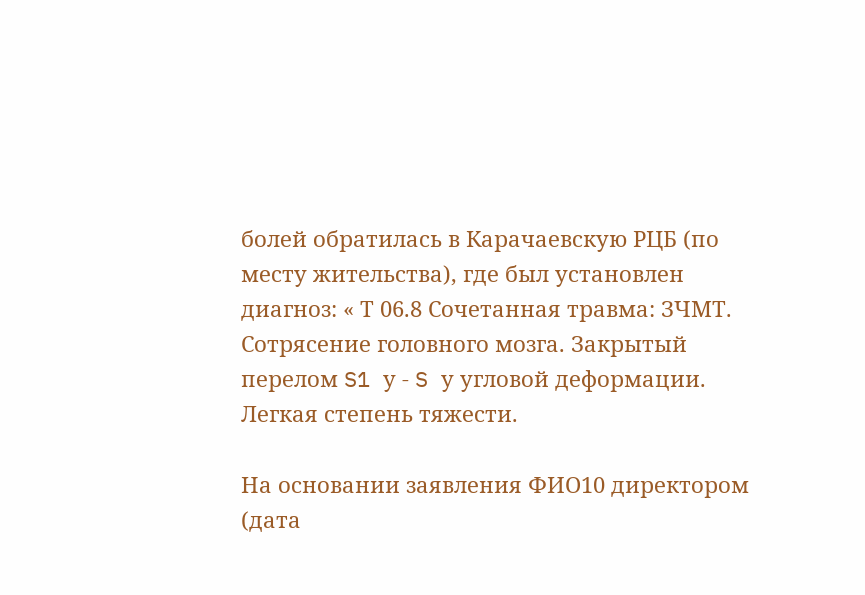болей обратилась в Карачаевскую РЦБ (по месту жительства), где был установлен диагноз: « Т 06.8 Сочетанная травма: ЗЧМТ. Сотрясение головного мозга. Закрытый перелом S1 у - S у угловой деформации. Легкая степень тяжести.

На основании заявления ФИО10 директором (дата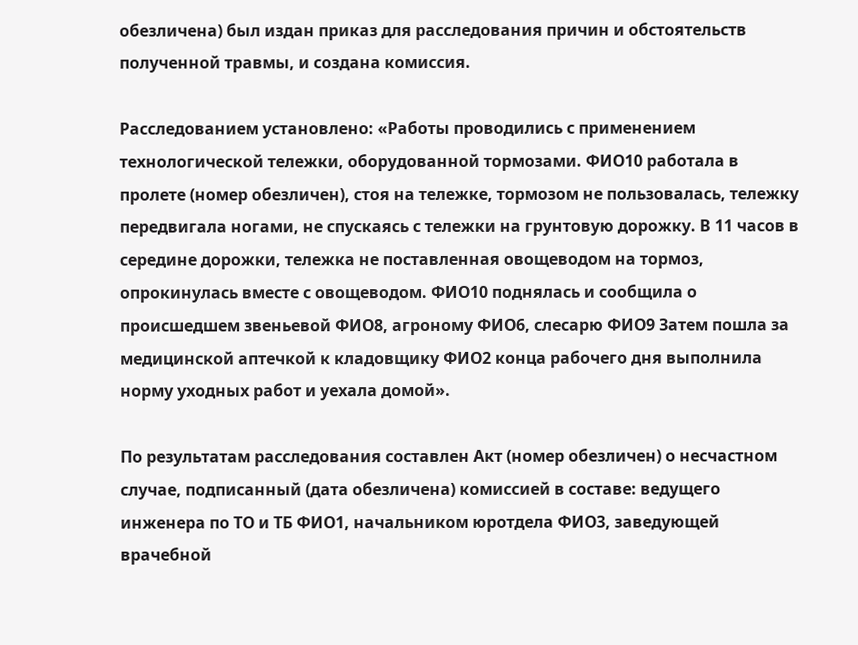обезличена) был издан приказ для расследования причин и обстоятельств полученной травмы, и создана комиссия.

Расследованием установлено: «Работы проводились с применением технологической тележки, оборудованной тормозами. ФИО10 работала в пролете (номер обезличен), стоя на тележке, тормозом не пользовалась, тележку передвигала ногами, не спускаясь с тележки на грунтовую дорожку. В 11 часов в середине дорожки, тележка не поставленная овощеводом на тормоз, опрокинулась вместе с овощеводом. ФИО10 поднялась и сообщила о происшедшем звеньевой ФИО8, агроному ФИО6, слесарю ФИО9 Затем пошла за медицинской аптечкой к кладовщику ФИО2 конца рабочего дня выполнила норму уходных работ и уехала домой».

По результатам расследования составлен Акт (номер обезличен) о несчастном случае, подписанный (дата обезличена) комиссией в составе: ведущего инженера по ТО и ТБ ФИО1, начальником юротдела ФИО3, заведующей врачебной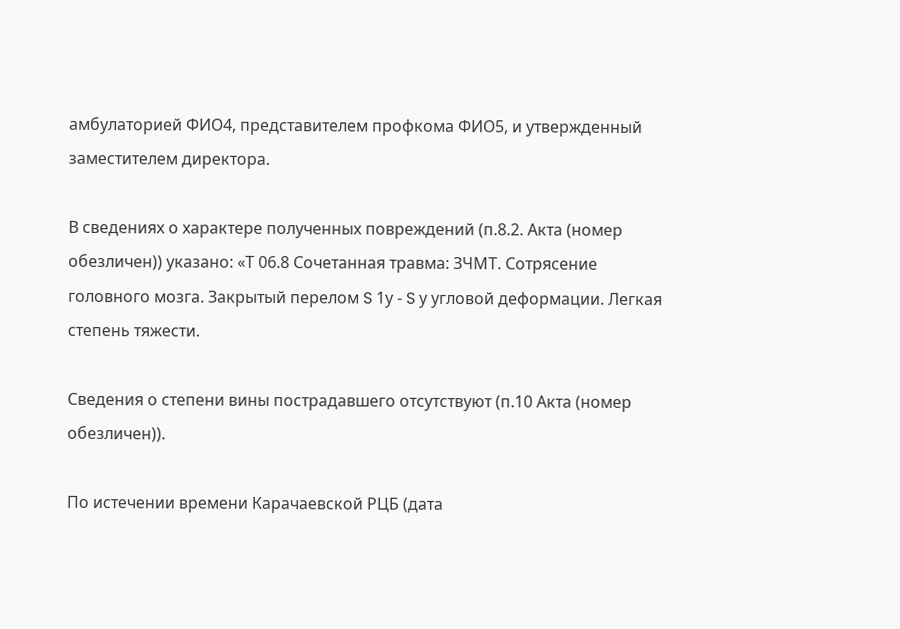амбулаторией ФИО4, представителем профкома ФИО5, и утвержденный заместителем директора.

В сведениях о характере полученных повреждений (п.8.2. Акта (номер обезличен)) указано: «Т 06.8 Сочетанная травма: ЗЧМТ. Сотрясение головного мозга. Закрытый перелом S 1у - S у угловой деформации. Легкая степень тяжести.

Сведения о степени вины пострадавшего отсутствуют (п.10 Акта (номер обезличен)).

По истечении времени Карачаевской РЦБ (дата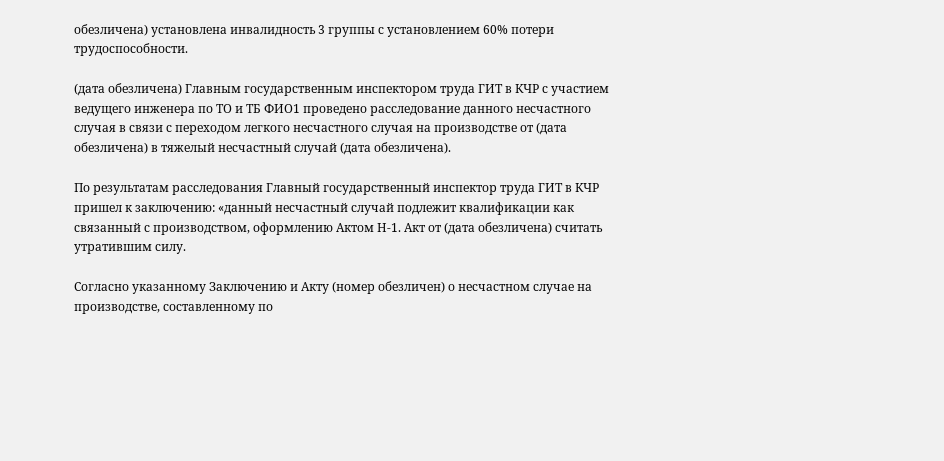обезличена) установлена инвалидность 3 группы с установлением 60% потери трудоспособности.

(дата обезличена) Главным государственным инспектором труда ГИТ в КЧР с участием ведущего инженера по ТО и ТБ ФИО1 проведено расследование данного несчастного случая в связи с переходом легкого несчастного случая на производстве от (дата обезличена) в тяжелый несчастный случай (дата обезличена).

По результатам расследования Главный государственный инспектор труда ГИТ в КЧР пришел к заключению: «данный несчастный случай подлежит квалификации как связанный с производством, оформлению Актом Н-1. Акт от (дата обезличена) считать утратившим силу.

Согласно указанному Заключению и Акту (номер обезличен) о несчастном случае на производстве, составленному по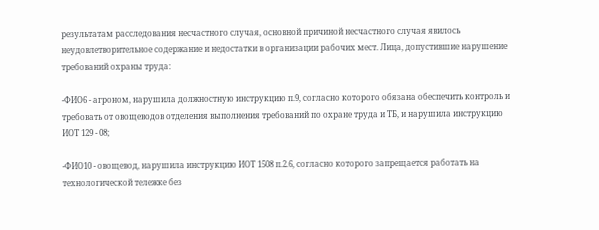результатам расследования несчастного случая, основной причиной несчастного случая явилось неудовлетворительное содержание и недостатки в организации рабочих мест. Лица, допустившие нарушение требований охраны труда:

-ФИО6 - агроном, нарушила должностную инструкцию п.9, согласно которого обязана обеспечить контроль и требовать от овощеводов отделения выполнения требований по охране труда и ТБ, и нарушила инструкцию ИОТ 129 - 08;

-ФИО10 - овощевод, нарушила инструкцию ИОТ 1508 п.2.6, согласно которого запрещается работать на технологической тележке без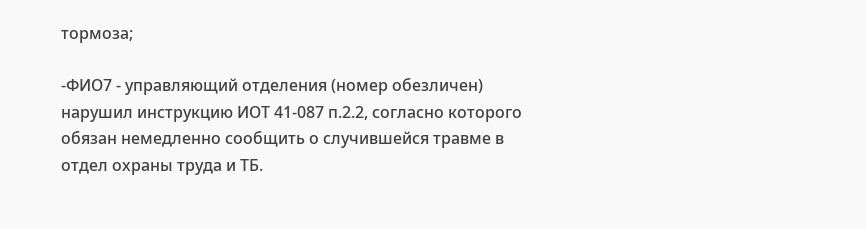тормоза;

-ФИО7 - управляющий отделения (номер обезличен) нарушил инструкцию ИОТ 41-087 п.2.2, согласно которого обязан немедленно сообщить о случившейся травме в отдел охраны труда и ТБ.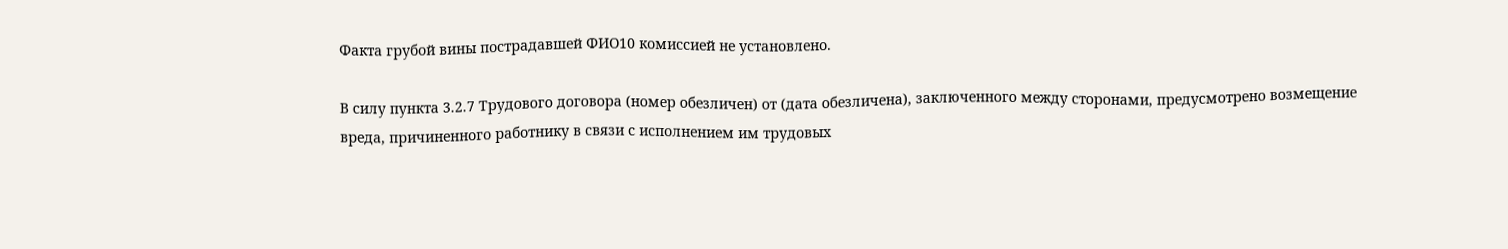Факта грубой вины пострадавшей ФИО10 комиссией не установлено.

В силу пункта 3.2.7 Трудового договора (номер обезличен) от (дата обезличена), заключенного между сторонами, предусмотрено возмещение вреда, причиненного работнику в связи с исполнением им трудовых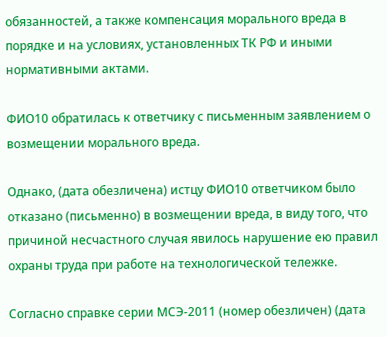обязанностей, а также компенсация морального вреда в порядке и на условиях, установленных ТК РФ и иными нормативными актами.

ФИО10 обратилась к ответчику с письменным заявлением о возмещении морального вреда.

Однако, (дата обезличена) истцу ФИО10 ответчиком было отказано (письменно) в возмещении вреда, в виду того, что причиной несчастного случая явилось нарушение ею правил охраны труда при работе на технологической тележке.

Согласно справке серии МСЭ-2011 (номер обезличен) (дата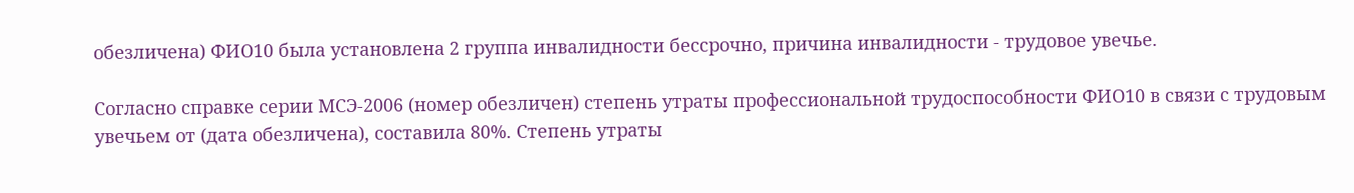обезличена) ФИО10 была установлена 2 группа инвалидности бессрочно, причина инвалидности - трудовое увечье.

Согласно справке серии МСЭ-2006 (номер обезличен) степень утраты профессиональной трудоспособности ФИО10 в связи с трудовым увечьем от (дата обезличена), составила 80%. Степень утраты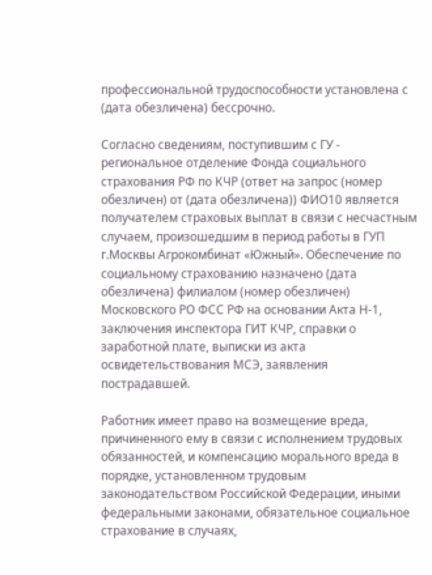профессиональной трудоспособности установлена с (дата обезличена) бессрочно.

Согласно сведениям, поступившим с ГУ - региональное отделение Фонда социального страхования РФ по КЧР (ответ на запрос (номер обезличен) от (дата обезличена)) ФИО10 является получателем страховых выплат в связи с несчастным случаем, произошедшим в период работы в ГУП г.Москвы Агрокомбинат «Южный». Обеспечение по социальному страхованию назначено (дата обезличена) филиалом (номер обезличен) Московского РО ФСС РФ на основании Акта Н-1, заключения инспектора ГИТ КЧР, справки о заработной плате, выписки из акта освидетельствования МСЭ, заявления пострадавшей.

Работник имеет право на возмещение вреда, причиненного ему в связи с исполнением трудовых обязанностей, и компенсацию морального вреда в порядке, установленном трудовым законодательством Российской Федерации, иными федеральными законами, обязательное социальное страхование в случаях,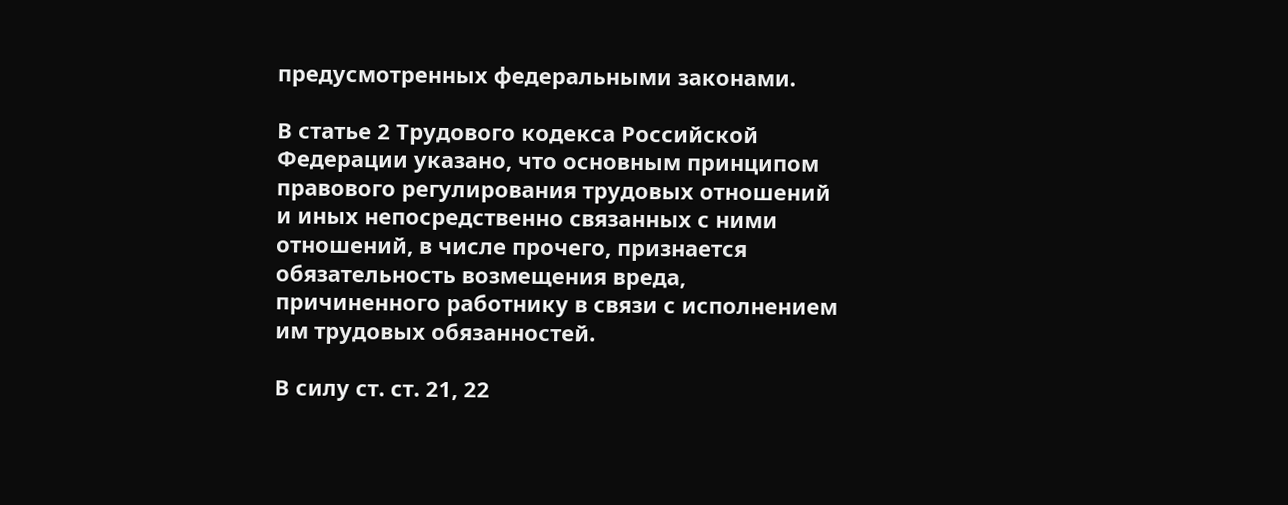предусмотренных федеральными законами.

В статье 2 Трудового кодекса Российской Федерации указано, что основным принципом правового регулирования трудовых отношений и иных непосредственно связанных с ними отношений, в числе прочего, признается обязательность возмещения вреда, причиненного работнику в связи с исполнением им трудовых обязанностей.

В силу ст. ст. 21, 22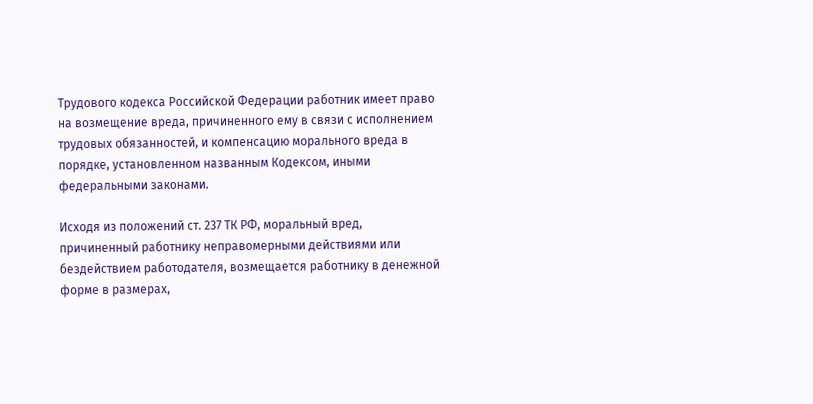Трудового кодекса Российской Федерации работник имеет право на возмещение вреда, причиненного ему в связи с исполнением трудовых обязанностей, и компенсацию морального вреда в порядке, установленном названным Кодексом, иными федеральными законами.

Исходя из положений ст. 237 ТК РФ, моральный вред, причиненный работнику неправомерными действиями или бездействием работодателя, возмещается работнику в денежной форме в размерах,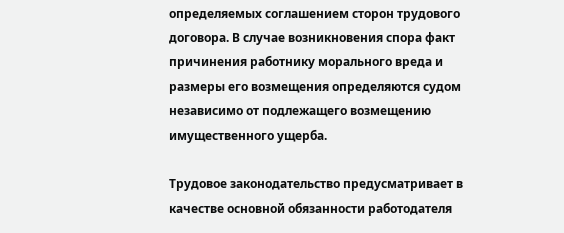определяемых соглашением сторон трудового договора. В случае возникновения спора факт причинения работнику морального вреда и размеры его возмещения определяются судом независимо от подлежащего возмещению имущественного ущерба.

Трудовое законодательство предусматривает в качестве основной обязанности работодателя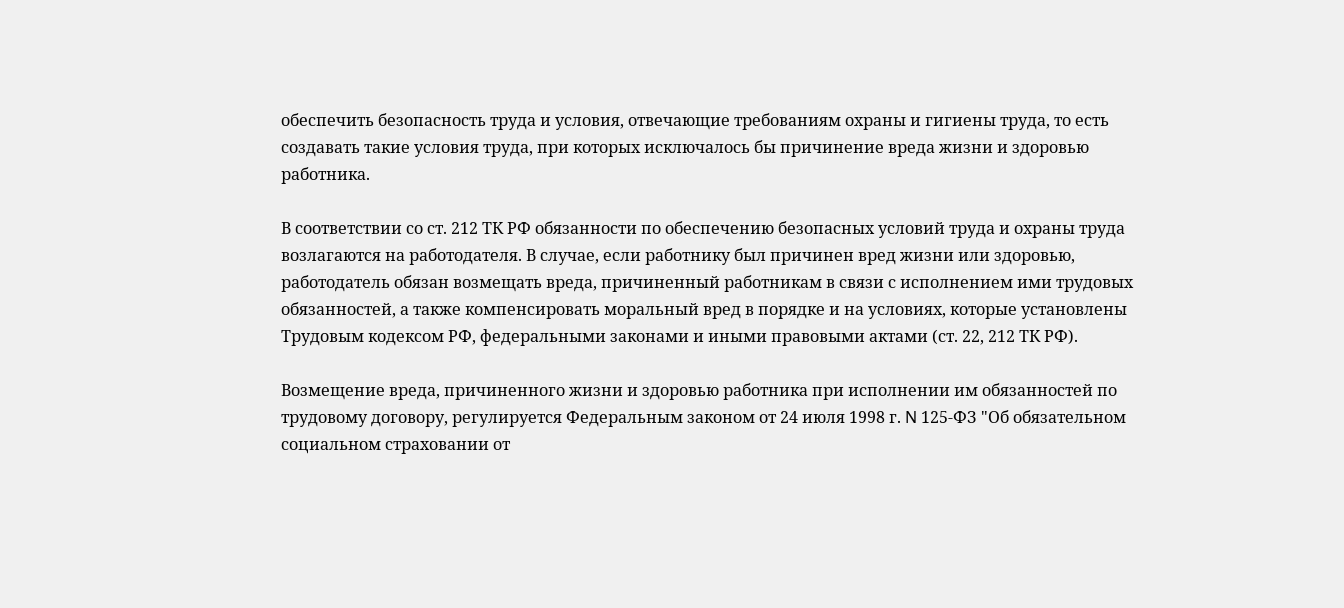обеспечить безопасность труда и условия, отвечающие требованиям охраны и гигиены труда, то есть создавать такие условия труда, при которых исключалось бы причинение вреда жизни и здоровью работника.

В соответствии со ст. 212 ТК РФ обязанности по обеспечению безопасных условий труда и охраны труда возлагаются на работодателя. В случае, если работнику был причинен вред жизни или здоровью, работодатель обязан возмещать вреда, причиненный работникам в связи с исполнением ими трудовых обязанностей, а также компенсировать моральный вред в порядке и на условиях, которые установлены Трудовым кодексом РФ, федеральными законами и иными правовыми актами (ст. 22, 212 ТК РФ).

Возмещение вреда, причиненного жизни и здоровью работника при исполнении им обязанностей по трудовому договору, регулируется Федеральным законом от 24 июля 1998 г. N 125-ФЗ "Об обязательном социальном страховании от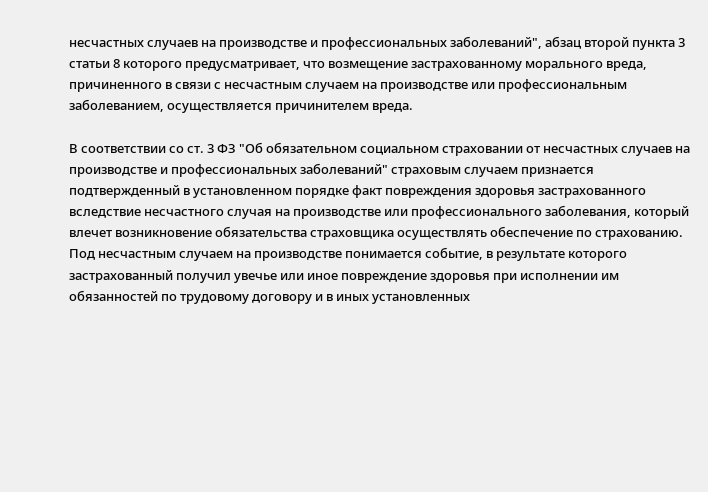несчастных случаев на производстве и профессиональных заболеваний", абзац второй пункта 3 статьи 8 которого предусматривает, что возмещение застрахованному морального вреда, причиненного в связи с несчастным случаем на производстве или профессиональным заболеванием, осуществляется причинителем вреда.

В соответствии со ст. 3 ФЗ "Об обязательном социальном страховании от несчастных случаев на производстве и профессиональных заболеваний" страховым случаем признается подтвержденный в установленном порядке факт повреждения здоровья застрахованного вследствие несчастного случая на производстве или профессионального заболевания, который влечет возникновение обязательства страховщика осуществлять обеспечение по страхованию. Под несчастным случаем на производстве понимается событие, в результате которого застрахованный получил увечье или иное повреждение здоровья при исполнении им обязанностей по трудовому договору и в иных установленных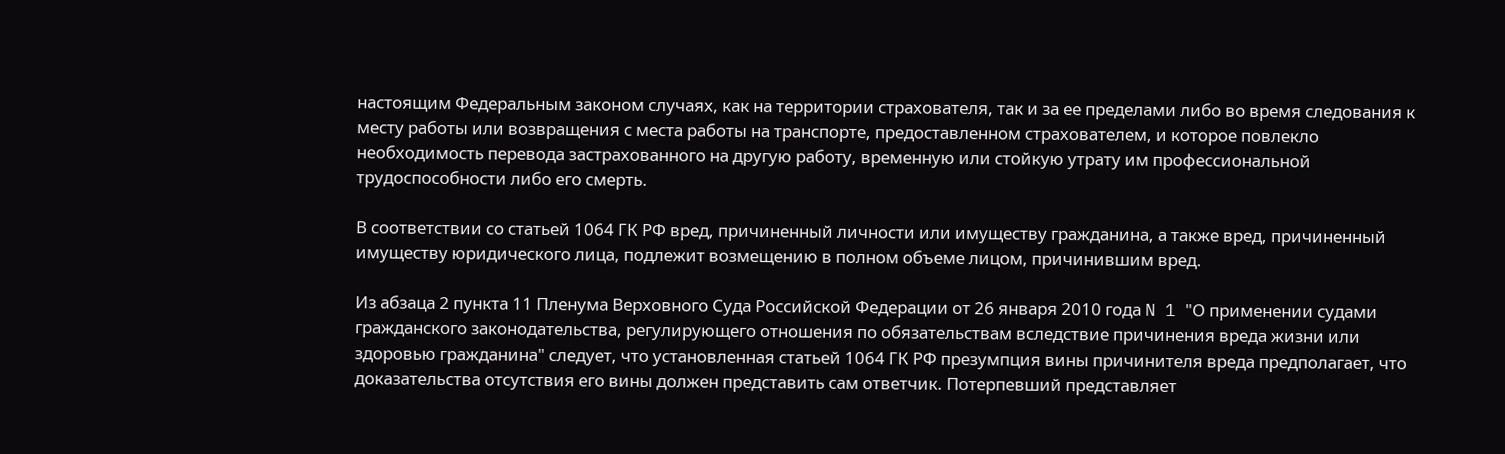настоящим Федеральным законом случаях, как на территории страхователя, так и за ее пределами либо во время следования к месту работы или возвращения с места работы на транспорте, предоставленном страхователем, и которое повлекло необходимость перевода застрахованного на другую работу, временную или стойкую утрату им профессиональной трудоспособности либо его смерть.

В соответствии со статьей 1064 ГК РФ вред, причиненный личности или имуществу гражданина, а также вред, причиненный имуществу юридического лица, подлежит возмещению в полном объеме лицом, причинившим вред.

Из абзаца 2 пункта 11 Пленума Верховного Суда Российской Федерации от 26 января 2010 года N 1 "О применении судами гражданского законодательства, регулирующего отношения по обязательствам вследствие причинения вреда жизни или здоровью гражданина" следует, что установленная статьей 1064 ГК РФ презумпция вины причинителя вреда предполагает, что доказательства отсутствия его вины должен представить сам ответчик. Потерпевший представляет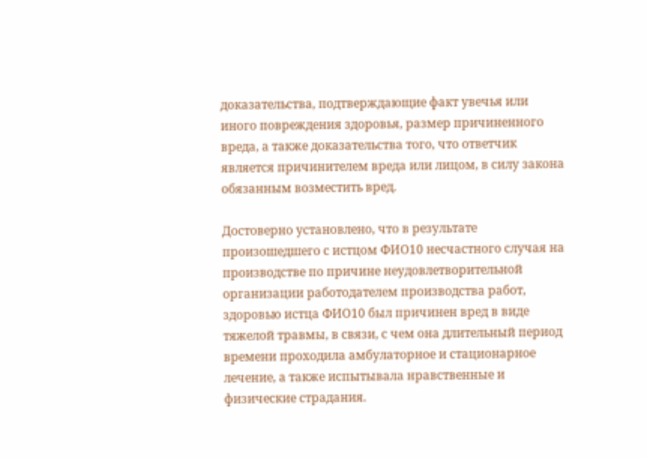доказательства, подтверждающие факт увечья или иного повреждения здоровья, размер причиненного вреда, а также доказательства того, что ответчик является причинителем вреда или лицом, в силу закона обязанным возместить вред.

Достоверно установлено, что в результате произошедшего с истцом ФИО10 несчастного случая на производстве по причине неудовлетворительной организации работодателем производства работ, здоровью истца ФИО10 был причинен вред в виде тяжелой травмы, в связи, с чем она длительный период времени проходила амбулаторное и стационарное лечение, а также испытывала нравственные и физические страдания.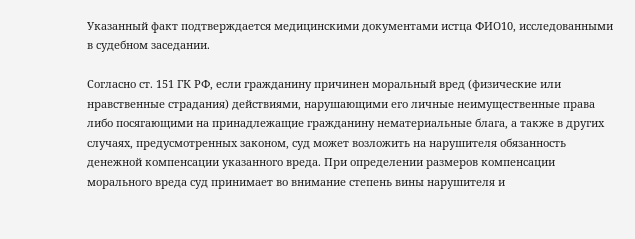Указанный факт подтверждается медицинскими документами истца ФИО10, исследованными в судебном заседании.

Согласно ст. 151 ГК РФ, если гражданину причинен моральный вред (физические или нравственные страдания) действиями, нарушающими его личные неимущественные права либо посягающими на принадлежащие гражданину нематериальные блага, а также в других случаях, предусмотренных законом, суд может возложить на нарушителя обязанность денежной компенсации указанного вреда. При определении размеров компенсации морального вреда суд принимает во внимание степень вины нарушителя и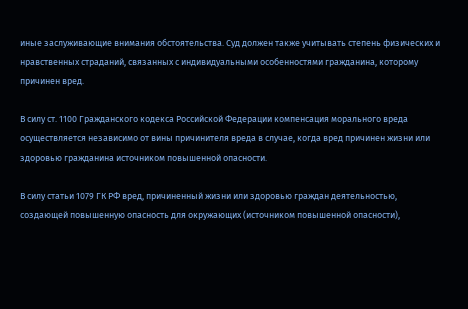иные заслуживающие внимания обстоятельства. Суд должен также учитывать степень физических и нравственных страданий, связанных с индивидуальными особенностями гражданина, которому причинен вред.

В силу ст. 1100 Гражданского кодекса Российской Федерации компенсация морального вреда осуществляется независимо от вины причинителя вреда в случае, когда вред причинен жизни или здоровью гражданина источником повышенной опасности.

В силу статьи 1079 ГК РФ вред, причиненный жизни или здоровью граждан деятельностью, создающей повышенную опасность для окружающих (источником повышенной опасности),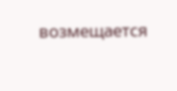возмещается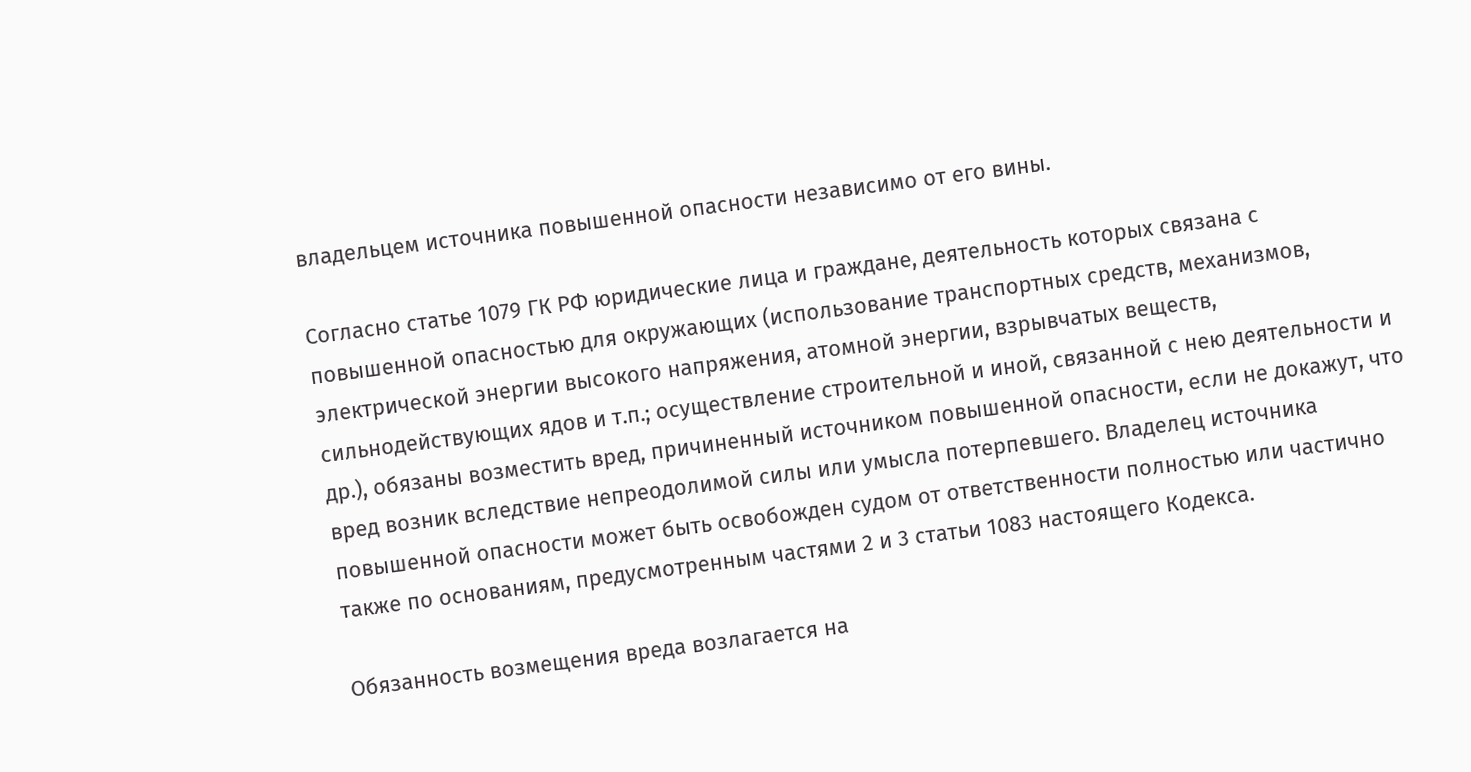владельцем источника повышенной опасности независимо от его вины.

Согласно статье 1079 ГК РФ юридические лица и граждане, деятельность которых связана с повышенной опасностью для окружающих (использование транспортных средств, механизмов, электрической энергии высокого напряжения, атомной энергии, взрывчатых веществ, сильнодействующих ядов и т.п.; осуществление строительной и иной, связанной с нею деятельности и др.), обязаны возместить вред, причиненный источником повышенной опасности, если не докажут, что вред возник вследствие непреодолимой силы или умысла потерпевшего. Владелец источника повышенной опасности может быть освобожден судом от ответственности полностью или частично также по основаниям, предусмотренным частями 2 и 3 статьи 1083 настоящего Кодекса.

Обязанность возмещения вреда возлагается на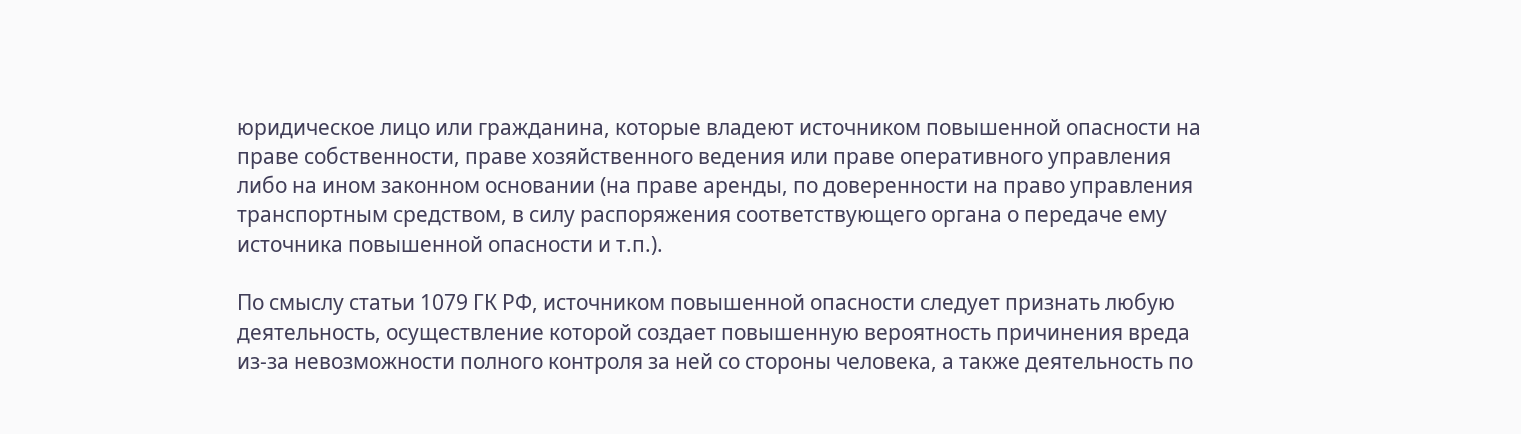юридическое лицо или гражданина, которые владеют источником повышенной опасности на праве собственности, праве хозяйственного ведения или праве оперативного управления либо на ином законном основании (на праве аренды, по доверенности на право управления транспортным средством, в силу распоряжения соответствующего органа о передаче ему источника повышенной опасности и т.п.).

По смыслу статьи 1079 ГК РФ, источником повышенной опасности следует признать любую деятельность, осуществление которой создает повышенную вероятность причинения вреда из-за невозможности полного контроля за ней со стороны человека, а также деятельность по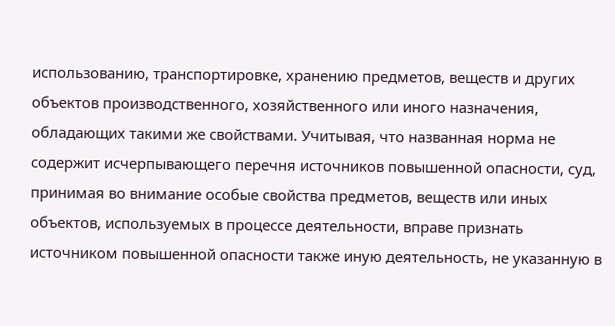использованию, транспортировке, хранению предметов, веществ и других объектов производственного, хозяйственного или иного назначения, обладающих такими же свойствами. Учитывая, что названная норма не содержит исчерпывающего перечня источников повышенной опасности, суд, принимая во внимание особые свойства предметов, веществ или иных объектов, используемых в процессе деятельности, вправе признать источником повышенной опасности также иную деятельность, не указанную в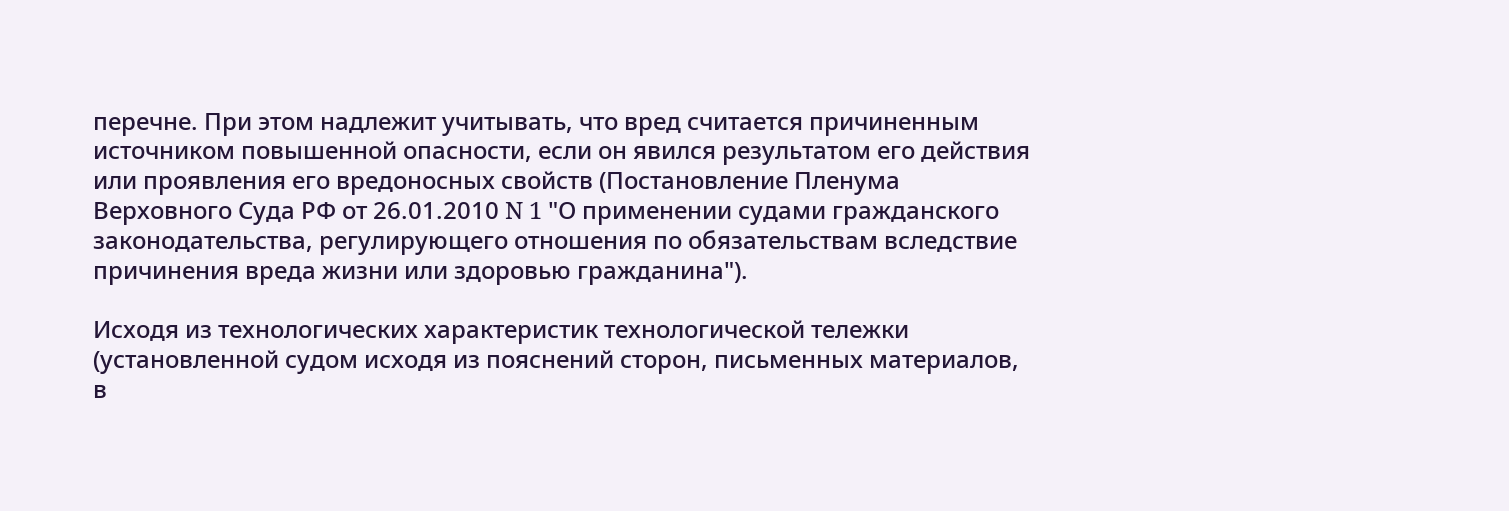перечне. При этом надлежит учитывать, что вред считается причиненным источником повышенной опасности, если он явился результатом его действия или проявления его вредоносных свойств (Постановление Пленума Верховного Суда РФ от 26.01.2010 N 1 "О применении судами гражданского законодательства, регулирующего отношения по обязательствам вследствие причинения вреда жизни или здоровью гражданина").

Исходя из технологических характеристик технологической тележки (установленной судом исходя из пояснений сторон, письменных материалов, в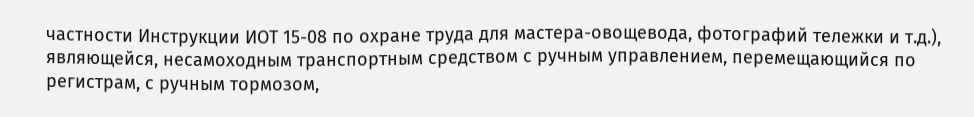частности Инструкции ИОТ 15-08 по охране труда для мастера-овощевода, фотографий тележки и т.д.), являющейся, несамоходным транспортным средством с ручным управлением, перемещающийся по регистрам, с ручным тормозом,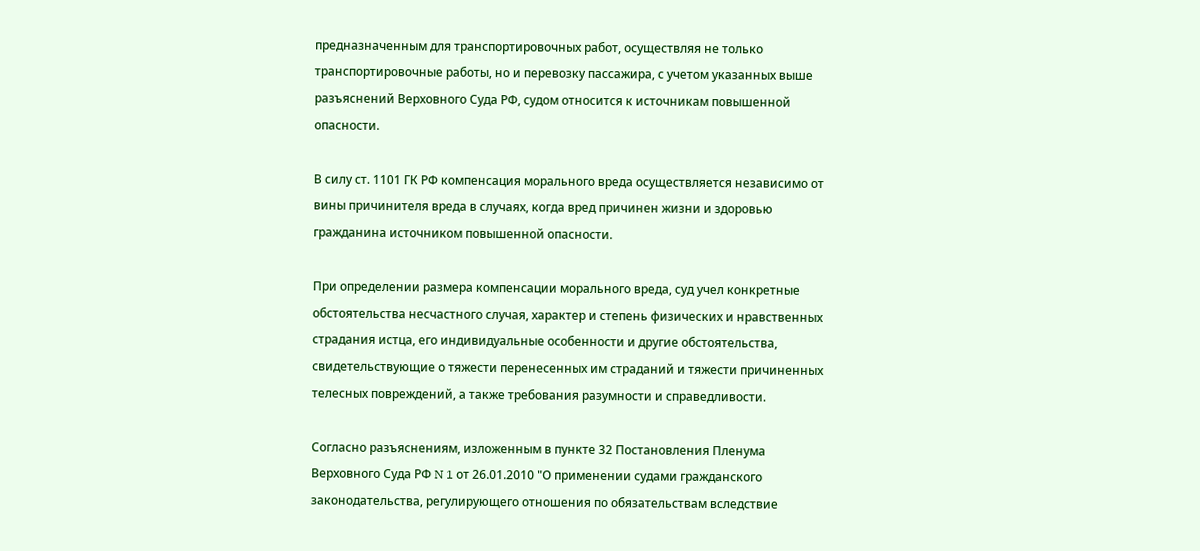предназначенным для транспортировочных работ, осуществляя не только транспортировочные работы, но и перевозку пассажира, с учетом указанных выше разъяснений Верховного Суда РФ, судом относится к источникам повышенной опасности.

В силу ст. 1101 ГК РФ компенсация морального вреда осуществляется независимо от вины причинителя вреда в случаях, когда вред причинен жизни и здоровью гражданина источником повышенной опасности.

При определении размера компенсации морального вреда, суд учел конкретные обстоятельства несчастного случая, характер и степень физических и нравственных страдания истца, его индивидуальные особенности и другие обстоятельства, свидетельствующие о тяжести перенесенных им страданий и тяжести причиненных телесных повреждений, а также требования разумности и справедливости.

Согласно разъяснениям, изложенным в пункте 32 Постановления Пленума Верховного Суда РФ N 1 от 26.01.2010 "О применении судами гражданского законодательства, регулирующего отношения по обязательствам вследствие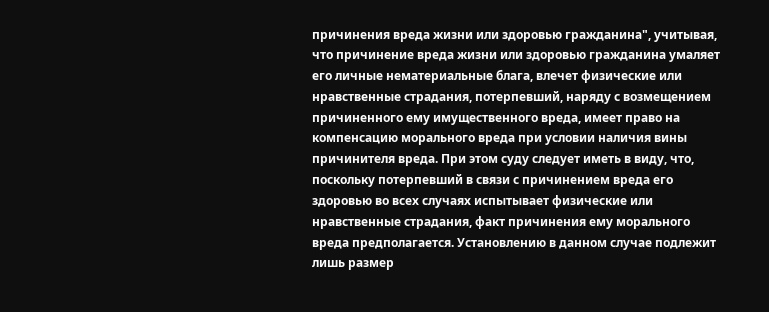причинения вреда жизни или здоровью гражданина", учитывая, что причинение вреда жизни или здоровью гражданина умаляет его личные нематериальные блага, влечет физические или нравственные страдания, потерпевший, наряду с возмещением причиненного ему имущественного вреда, имеет право на компенсацию морального вреда при условии наличия вины причинителя вреда. При этом суду следует иметь в виду, что, поскольку потерпевший в связи с причинением вреда его здоровью во всех случаях испытывает физические или нравственные страдания, факт причинения ему морального вреда предполагается. Установлению в данном случае подлежит лишь размер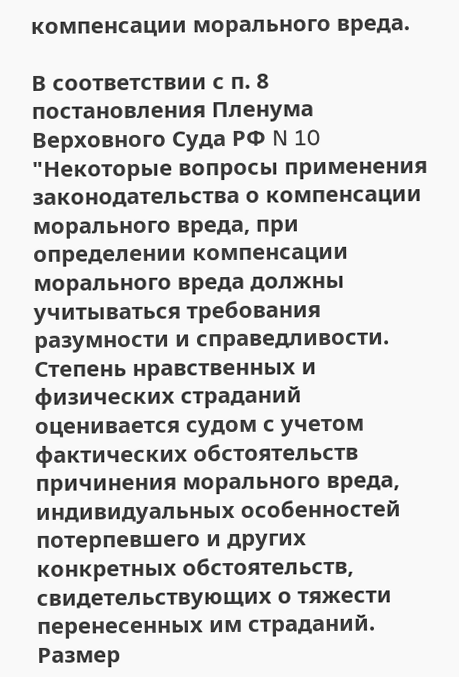компенсации морального вреда.

В соответствии с п. 8 постановления Пленума Верховного Суда РФ N 10 "Некоторые вопросы применения законодательства о компенсации морального вреда, при определении компенсации морального вреда должны учитываться требования разумности и справедливости. Степень нравственных и физических страданий оценивается судом с учетом фактических обстоятельств причинения морального вреда, индивидуальных особенностей потерпевшего и других конкретных обстоятельств, свидетельствующих о тяжести перенесенных им страданий. Размер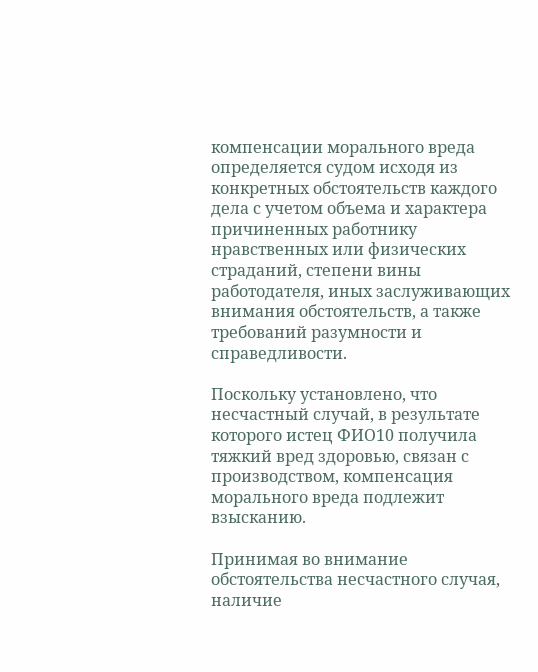компенсации морального вреда определяется судом исходя из конкретных обстоятельств каждого дела с учетом объема и характера причиненных работнику нравственных или физических страданий, степени вины работодателя, иных заслуживающих внимания обстоятельств, а также требований разумности и справедливости.

Поскольку установлено, что несчастный случай, в результате которого истец ФИО10 получила тяжкий вред здоровью, связан с производством, компенсация морального вреда подлежит взысканию.

Принимая во внимание обстоятельства несчастного случая, наличие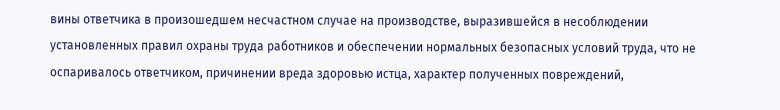вины ответчика в произошедшем несчастном случае на производстве, выразившейся в несоблюдении установленных правил охраны труда работников и обеспечении нормальных безопасных условий труда, что не оспаривалось ответчиком, причинении вреда здоровью истца, характер полученных повреждений,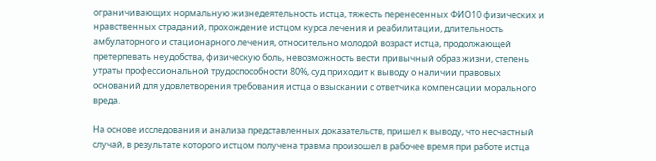ограничивающих нормальную жизнедеятельность истца, тяжесть перенесенных ФИО10 физических и нравственных страданий, прохождение истцом курса лечения и реабилитации, длительность амбулаторного и стационарного лечения, относительно молодой возраст истца, продолжающей претерпевать неудобства, физическую боль, невозможность вести привычный образ жизни, степень утраты профессиональной трудоспособности 80%, суд приходит к выводу о наличии правовых оснований для удовлетворения требования истца о взыскании с ответчика компенсации морального вреда.

На основе исследования и анализа представленных доказательств, пришел к выводу, что несчастный случай, в результате которого истцом получена травма произошел в рабочее время при работе истца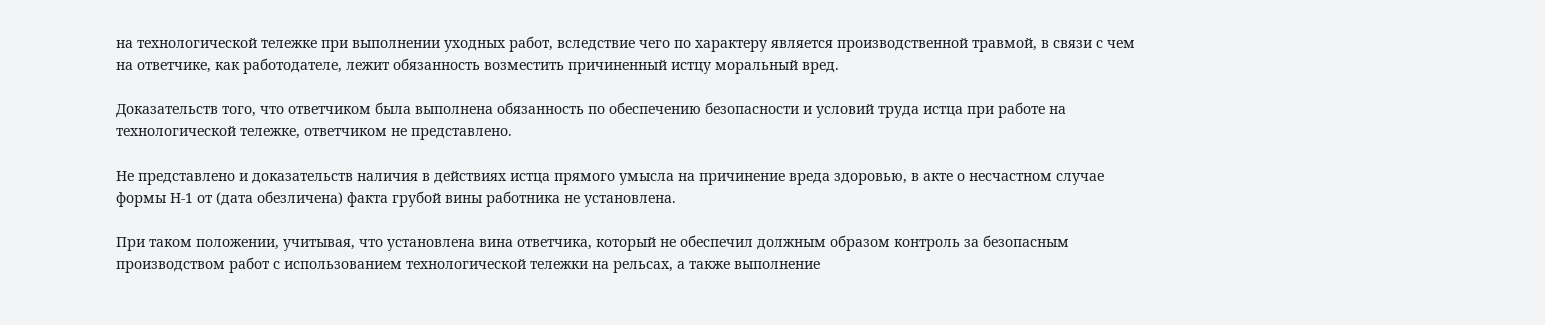на технологической тележке при выполнении уходных работ, вследствие чего по характеру является производственной травмой, в связи с чем на ответчике, как работодателе, лежит обязанность возместить причиненный истцу моральный вред.

Доказательств того, что ответчиком была выполнена обязанность по обеспечению безопасности и условий труда истца при работе на технологической тележке, ответчиком не представлено.

Не представлено и доказательств наличия в действиях истца прямого умысла на причинение вреда здоровью, в акте о несчастном случае формы Н-1 от (дата обезличена) факта грубой вины работника не установлена.

При таком положении, учитывая, что установлена вина ответчика, который не обеспечил должным образом контроль за безопасным производством работ с использованием технологической тележки на рельсах, а также выполнение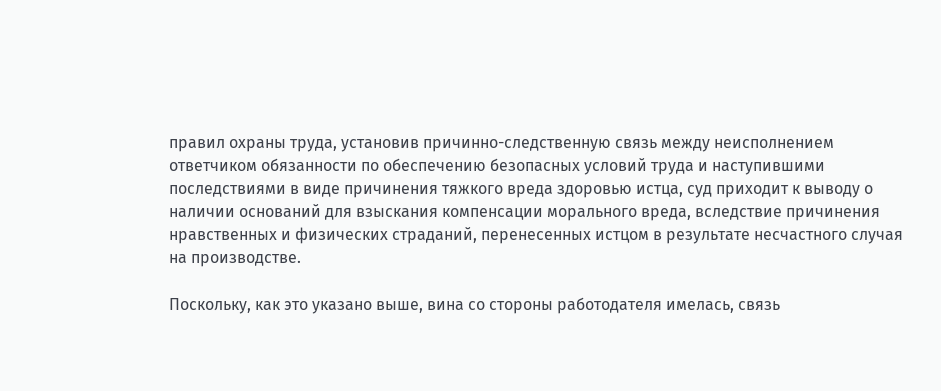правил охраны труда, установив причинно-следственную связь между неисполнением ответчиком обязанности по обеспечению безопасных условий труда и наступившими последствиями в виде причинения тяжкого вреда здоровью истца, суд приходит к выводу о наличии оснований для взыскания компенсации морального вреда, вследствие причинения нравственных и физических страданий, перенесенных истцом в результате несчастного случая на производстве.

Поскольку, как это указано выше, вина со стороны работодателя имелась, связь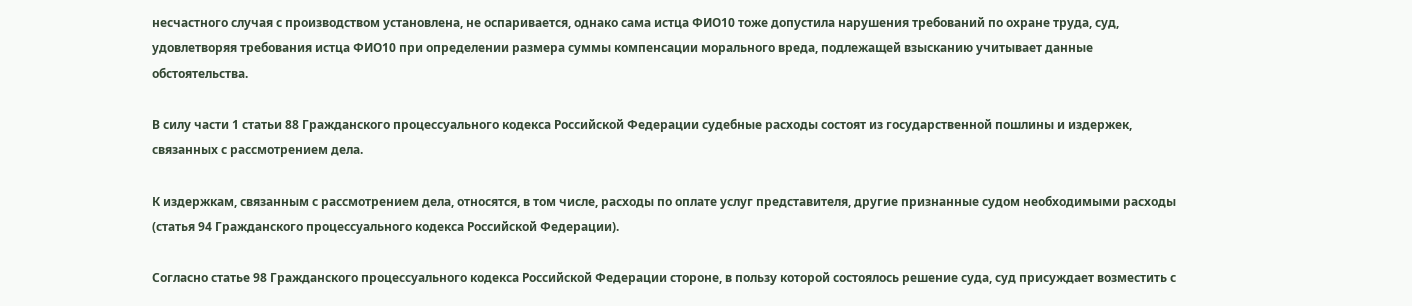несчастного случая с производством установлена, не оспаривается, однако сама истца ФИО10 тоже допустила нарушения требований по охране труда, суд, удовлетворяя требования истца ФИО10 при определении размера суммы компенсации морального вреда, подлежащей взысканию учитывает данные обстоятельства.

В силу части 1 статьи 88 Гражданского процессуального кодекса Российской Федерации судебные расходы состоят из государственной пошлины и издержек, связанных с рассмотрением дела.

К издержкам, связанным с рассмотрением дела, относятся, в том числе, расходы по оплате услуг представителя, другие признанные судом необходимыми расходы (статья 94 Гражданского процессуального кодекса Российской Федерации).

Согласно статье 98 Гражданского процессуального кодекса Российской Федерации стороне, в пользу которой состоялось решение суда, суд присуждает возместить с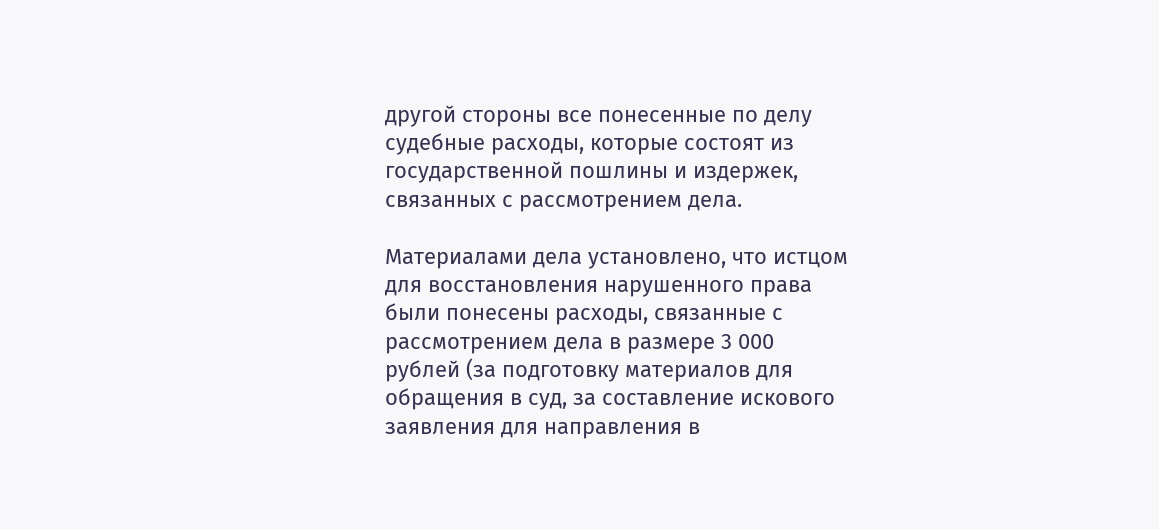другой стороны все понесенные по делу судебные расходы, которые состоят из государственной пошлины и издержек, связанных с рассмотрением дела.

Материалами дела установлено, что истцом для восстановления нарушенного права были понесены расходы, связанные с рассмотрением дела в размере 3 000 рублей (за подготовку материалов для обращения в суд, за составление искового заявления для направления в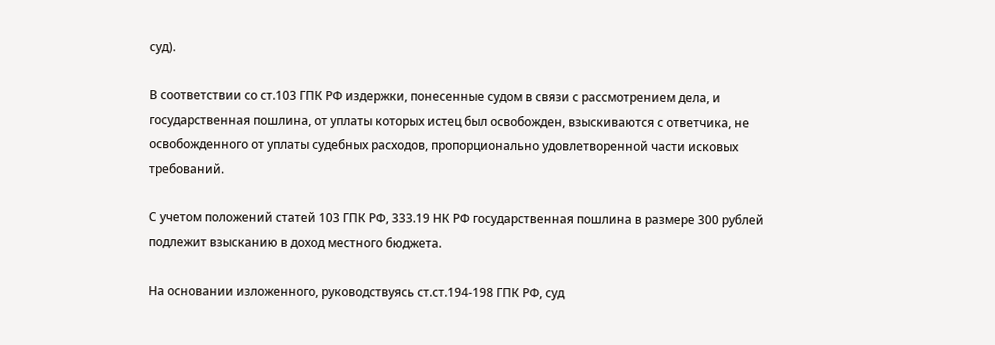суд).

В соответствии со ст.103 ГПК РФ издержки, понесенные судом в связи с рассмотрением дела, и государственная пошлина, от уплаты которых истец был освобожден, взыскиваются с ответчика, не освобожденного от уплаты судебных расходов, пропорционально удовлетворенной части исковых требований.

С учетом положений статей 103 ГПК РФ, 333.19 НК РФ государственная пошлина в размере 300 рублей подлежит взысканию в доход местного бюджета.

На основании изложенного, руководствуясь ст.ст.194-198 ГПК РФ, суд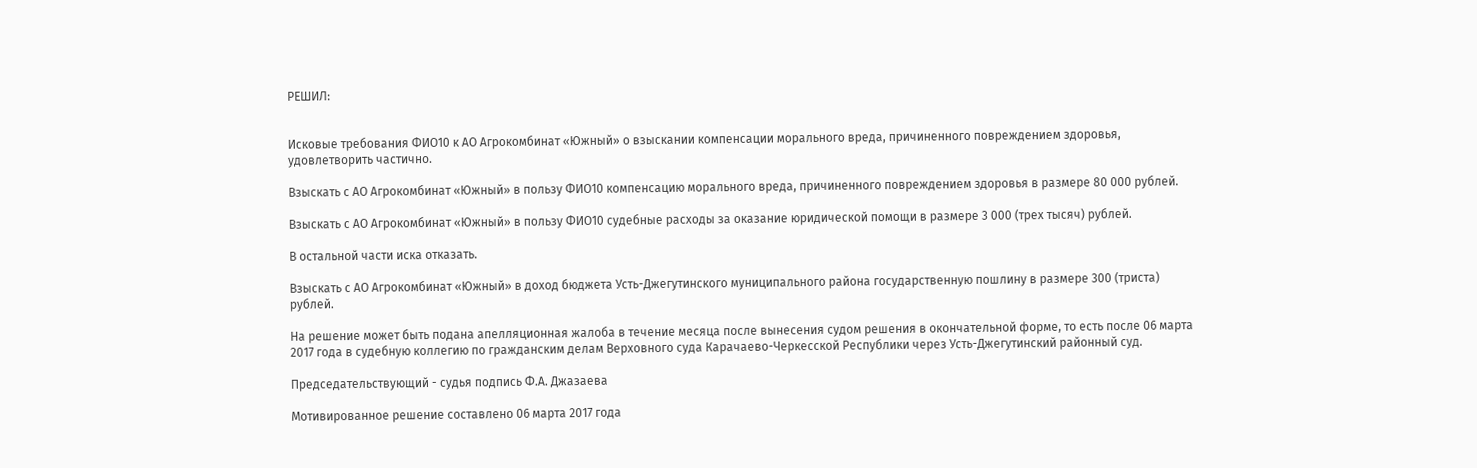РЕШИЛ:


Исковые требования ФИО10 к АО Агрокомбинат «Южный» о взыскании компенсации морального вреда, причиненного повреждением здоровья, удовлетворить частично.

Взыскать с АО Агрокомбинат «Южный» в пользу ФИО10 компенсацию морального вреда, причиненного повреждением здоровья в размере 80 000 рублей.

Взыскать с АО Агрокомбинат «Южный» в пользу ФИО10 судебные расходы за оказание юридической помощи в размере 3 000 (трех тысяч) рублей.

В остальной части иска отказать.

Взыскать с АО Агрокомбинат «Южный» в доход бюджета Усть-Джегутинского муниципального района государственную пошлину в размере 300 (триста) рублей.

На решение может быть подана апелляционная жалоба в течение месяца после вынесения судом решения в окончательной форме, то есть после 06 марта 2017 года в судебную коллегию по гражданским делам Верховного суда Карачаево-Черкесской Республики через Усть-Джегутинский районный суд.

Председательствующий - судья подпись Ф.А. Джазаева

Мотивированное решение составлено 06 марта 2017 года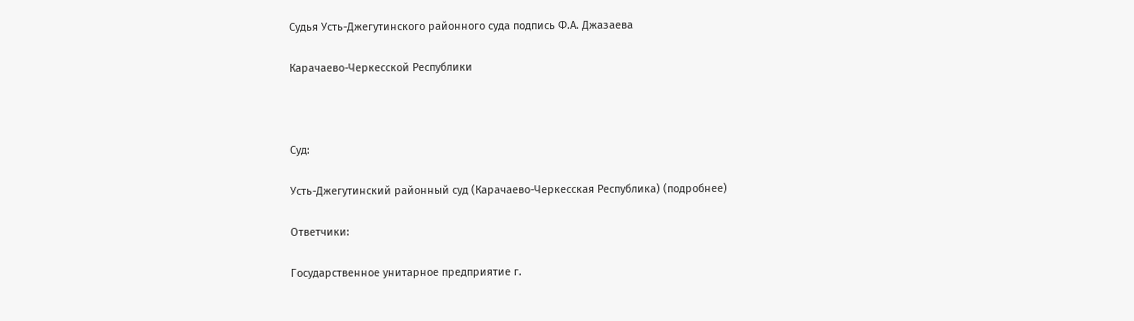Судья Усть-Джегутинского районного суда подпись Ф.А. Джазаева

Карачаево-Черкесской Республики



Суд:

Усть-Джегутинский районный суд (Карачаево-Черкесская Республика) (подробнее)

Ответчики:

Государственное унитарное предприятие г.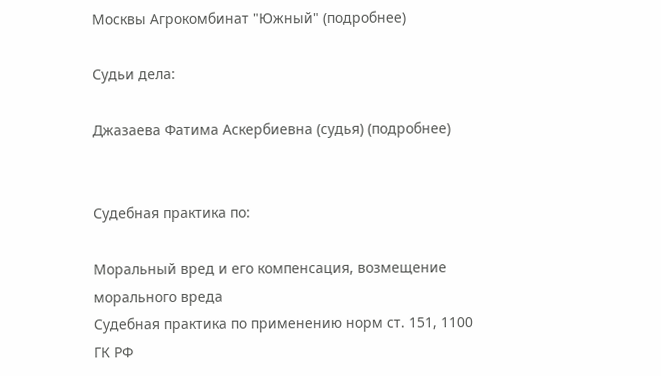Москвы Агрокомбинат "Южный" (подробнее)

Судьи дела:

Джазаева Фатима Аскербиевна (судья) (подробнее)


Судебная практика по:

Моральный вред и его компенсация, возмещение морального вреда
Судебная практика по применению норм ст. 151, 1100 ГК РФ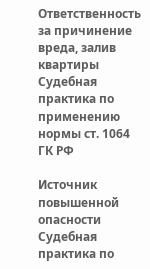Ответственность за причинение вреда, залив квартиры
Судебная практика по применению нормы ст. 1064 ГК РФ

Источник повышенной опасности
Судебная практика по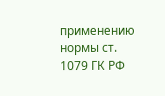применению нормы ст. 1079 ГК РФ